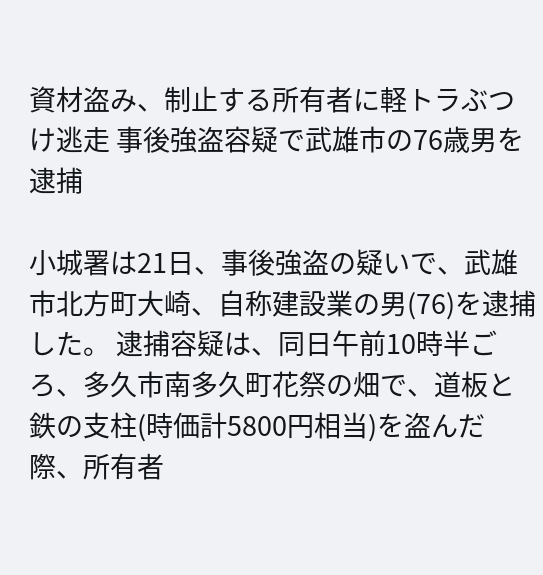資材盗み、制止する所有者に軽トラぶつけ逃走 事後強盗容疑で武雄市の76歳男を逮捕

小城署は21日、事後強盗の疑いで、武雄市北方町大崎、自称建設業の男(76)を逮捕した。 逮捕容疑は、同日午前10時半ごろ、多久市南多久町花祭の畑で、道板と鉄の支柱(時価計5800円相当)を盗んだ際、所有者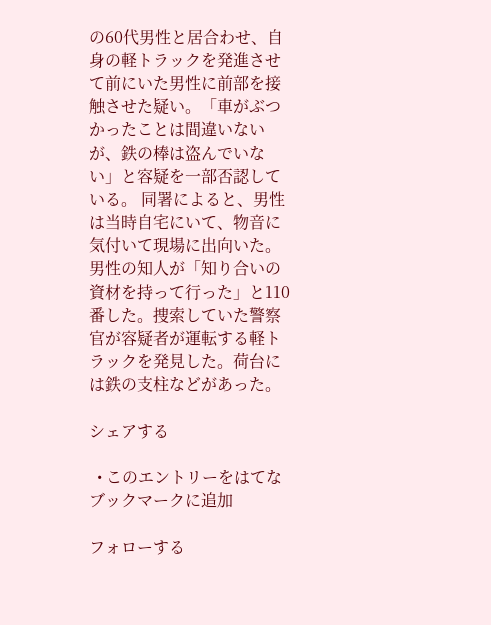の60代男性と居合わせ、自身の軽トラックを発進させて前にいた男性に前部を接触させた疑い。「車がぶつかったことは間違いないが、鉄の棒は盗んでいない」と容疑を一部否認している。 同署によると、男性は当時自宅にいて、物音に気付いて現場に出向いた。男性の知人が「知り合いの資材を持って行った」と110番した。捜索していた警察官が容疑者が運転する軽トラックを発見した。荷台には鉄の支柱などがあった。

シェアする

  • このエントリーをはてなブックマークに追加

フォローする